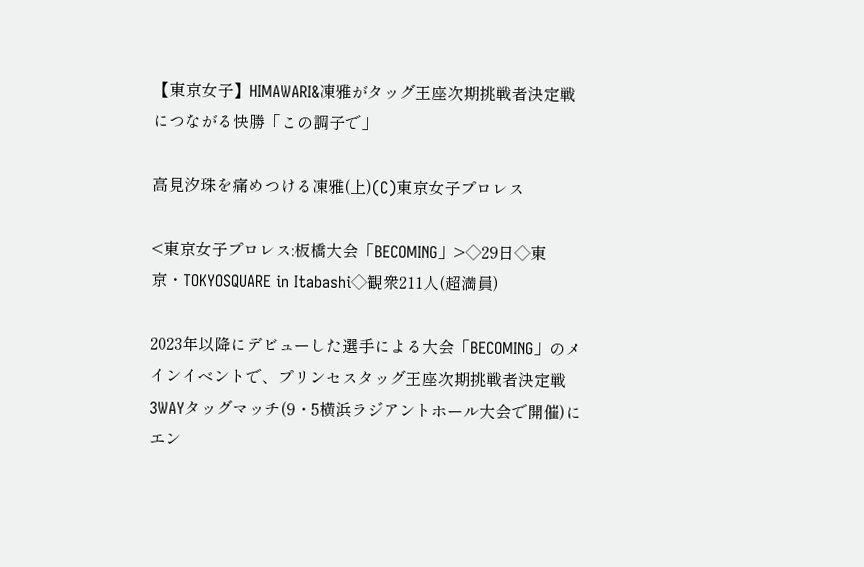【東京女子】HIMAWARI&凍雅がタッグ王座次期挑戦者決定戦につながる快勝「この調子で」

高見汐珠を痛めつける凍雅(上)(C)東京女子プロレス

<東京女子プロレス:板橋大会「BECOMING」>◇29日◇東京・TOKYOSQUARE in Itabashi◇観衆211人(超満員)

2023年以降にデビューした選手による大会「BECOMING」のメインイベントで、プリンセスタッグ王座次期挑戦者決定戦3WAYタッグマッチ(9・5横浜ラジアントホール大会で開催)にエン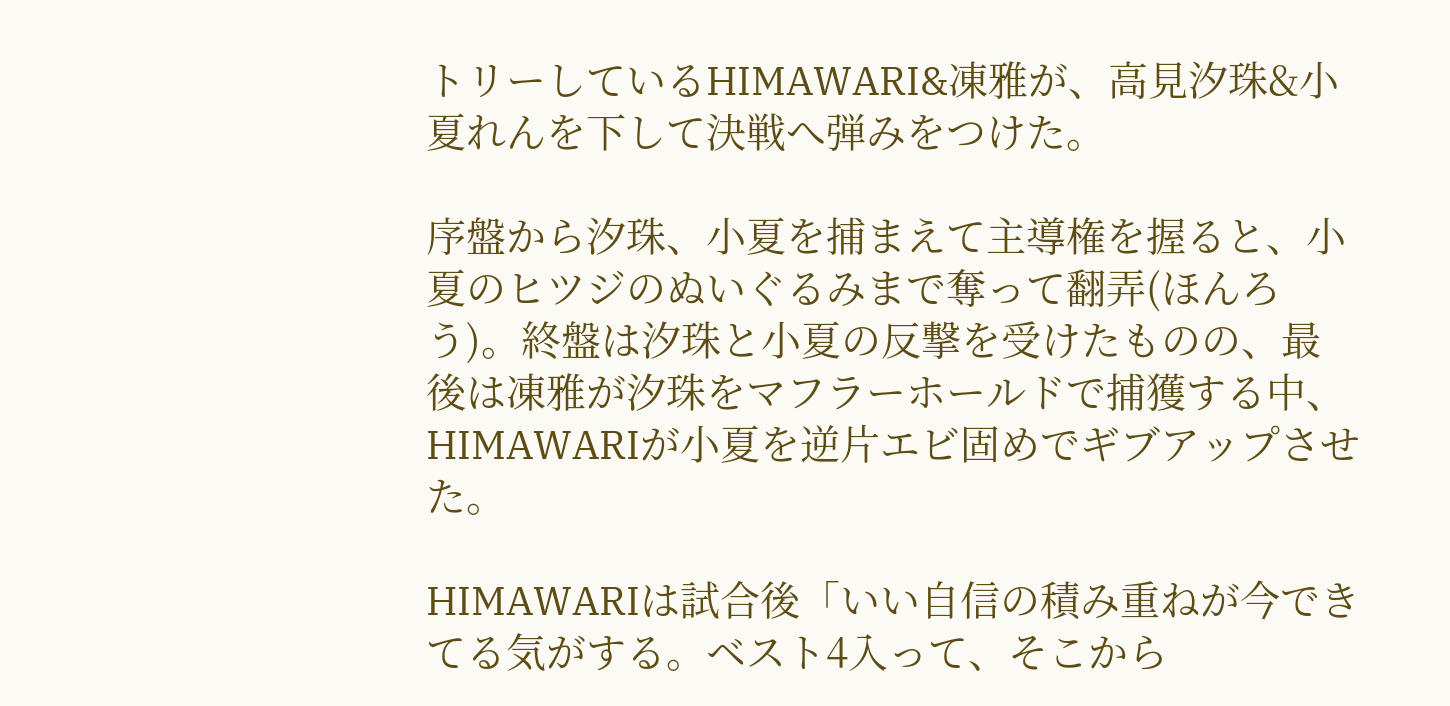トリーしているHIMAWARI&凍雅が、高見汐珠&小夏れんを下して決戦へ弾みをつけた。

序盤から汐珠、小夏を捕まえて主導権を握ると、小夏のヒツジのぬいぐるみまで奪って翻弄(ほんろう)。終盤は汐珠と小夏の反撃を受けたものの、最後は凍雅が汐珠をマフラーホールドで捕獲する中、HIMAWARIが小夏を逆片エビ固めでギブアップさせた。

HIMAWARIは試合後「いい自信の積み重ねが今できてる気がする。ベスト4入って、そこから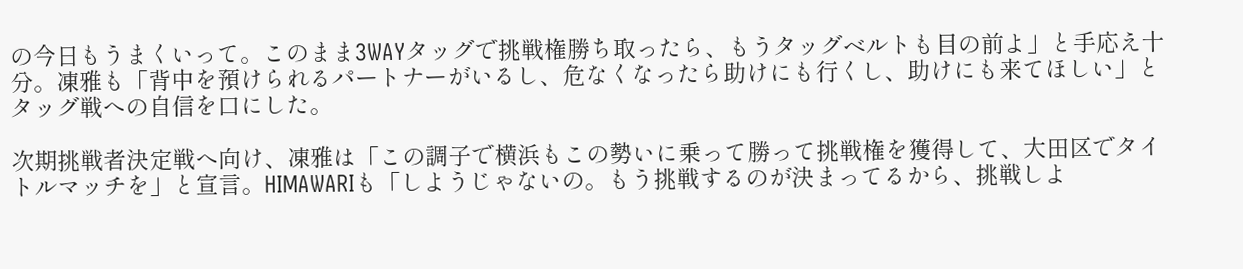の今日もうまくいって。このまま3WAYタッグで挑戦権勝ち取ったら、もうタッグベルトも目の前よ」と手応え十分。凍雅も「背中を預けられるパートナーがいるし、危なくなったら助けにも行くし、助けにも来てほしい」とタッグ戦への自信を口にした。

次期挑戦者決定戦へ向け、凍雅は「この調子で横浜もこの勢いに乗って勝って挑戦権を獲得して、大田区でタイトルマッチを」と宣言。HIMAWARIも「しようじゃないの。もう挑戦するのが決まってるから、挑戦しよ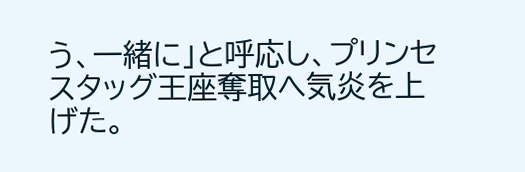う、一緒に」と呼応し、プリンセスタッグ王座奪取へ気炎を上げた。